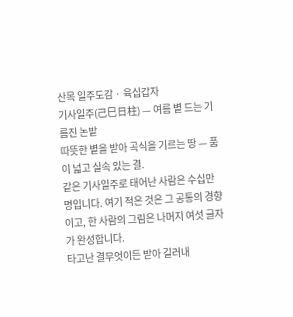산목 일주도감 · 육십갑자
기사일주(己巳日柱) — 여름 볕 드는 기름진 논밭
따뜻한 볕을 받아 곡식을 기르는 땅 — 품이 넓고 실속 있는 결.
같은 기사일주로 태어난 사람은 수십만 명입니다. 여기 적은 것은 그 공통의 경향이고, 한 사람의 그림은 나머지 여섯 글자가 완성합니다.
타고난 결무엇이든 받아 길러내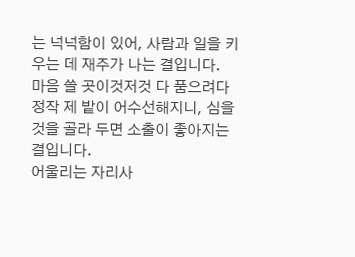는 넉넉함이 있어, 사람과 일을 키우는 데 재주가 나는 결입니다.
마음 쓸 곳이것저것 다 품으려다 정작 제 밭이 어수선해지니, 심을 것을 골라 두면 소출이 좋아지는 결입니다.
어울리는 자리사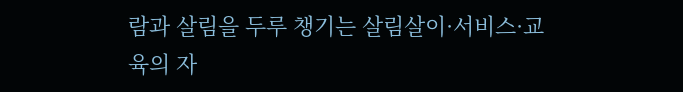람과 살림을 두루 챙기는 살림살이·서비스·교육의 자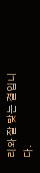리와 잘 맞는 결입니다.